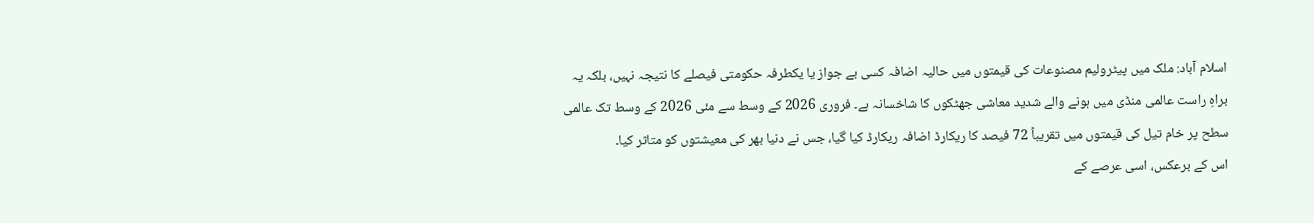اسلام آباد: ملک میں پیٹرولیم مصنوعات کی قیمتوں میں حالیہ اضافہ کسی بے جواز یا یکطرفہ حکومتی فیصلے کا نتیجہ نہیں، بلکہ یہ براہِ راست عالمی منڈی میں ہونے والے شدید معاشی جھٹکوں کا شاخسانہ ہے۔ فروری 2026 کے وسط سے مئی 2026 کے وسط تک عالمی سطح پر خام تیل کی قیمتوں میں تقریباً 72 فیصد کا ریکارڈ اضافہ ریکارڈ کیا گیا، جس نے دنیا بھر کی معیشتوں کو متاثر کیا۔
اس کے برعکس، اسی عرصے کے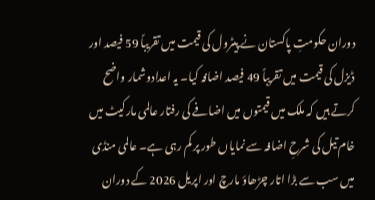دوران حکومتِ پاکستان نے پیٹرول کی قیمت میں تقریباً 59 فیصد اور ڈیزل کی قیمت میں تقریباً 49 فیصد اضافہ کیا۔ یہ اعدادوشمار واضح کرتے ہیں کہ ملک میں قیمتوں میں اضافے کی رفتار عالمی مارکیٹ میں خام تیل کی شرحِ اضافہ سے نمایاں طور پر کم رہی ہے۔ عالمی منڈی میں سب سے بڑا اتار چڑھاؤ مارچ اور اپریل 2026 کے دوران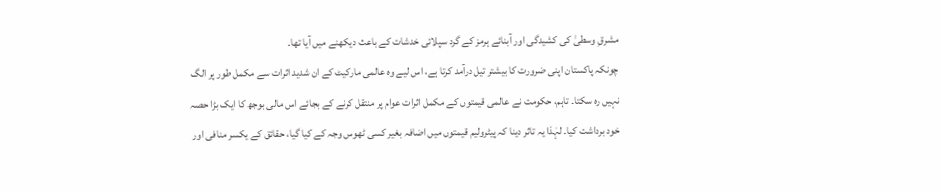مشرقِ وسطیٰ کی کشیدگی اور آبنائے ہرمز کے گرد سپلائی خدشات کے باعث دیکھنے میں آیا تھا۔
چونکہ پاکستان اپنی ضرورت کا بیشتر تیل درآمد کرتا ہے، اس لیے وہ عالمی مارکیٹ کے ان شدید اثرات سے مکمل طور پر الگ نہیں رہ سکتا۔ تاہم، حکومت نے عالمی قیمتوں کے مکمل اثرات عوام پر منتقل کرنے کے بجائے اس مالی بوجھ کا ایک بڑا حصہ خود برداشت کیا۔ لہٰذا یہ تاثر دینا کہ پیٹرولیم قیمتوں میں اضافہ بغیر کسی ٹھوس وجہ کے کیا گیا، حقائق کے یکسر منافی اور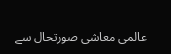عالمی معاشی صورتحال سے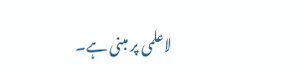لاعلمی پر مبنی ہے۔